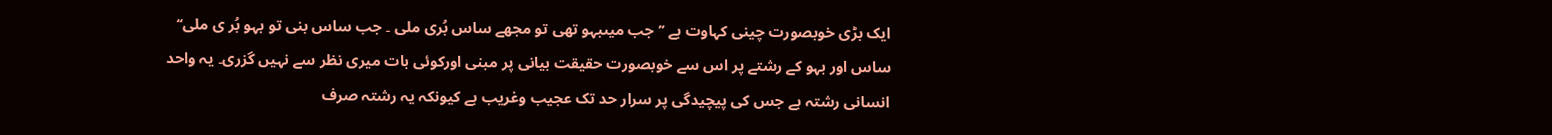ایک بڑی خوبصورت چینی کہاوت ہے ’’جب میںبہو تھی تو مجھے ساس بُری ملی ۔ جب ساس بنی تو بہو بُر ی ملی‘‘ ساس اور بہو کے رشتے پر اس سے خوبصورت حقیقت بیانی پر مبنی اورکوئی بات میری نظر سے نہیں گزری۔ یہ واحد انسانی رشتہ ہے جس کی پیچیدگی پر سرار حد تک عجیب وغریب ہے کیونکہ یہ رشتہ صرف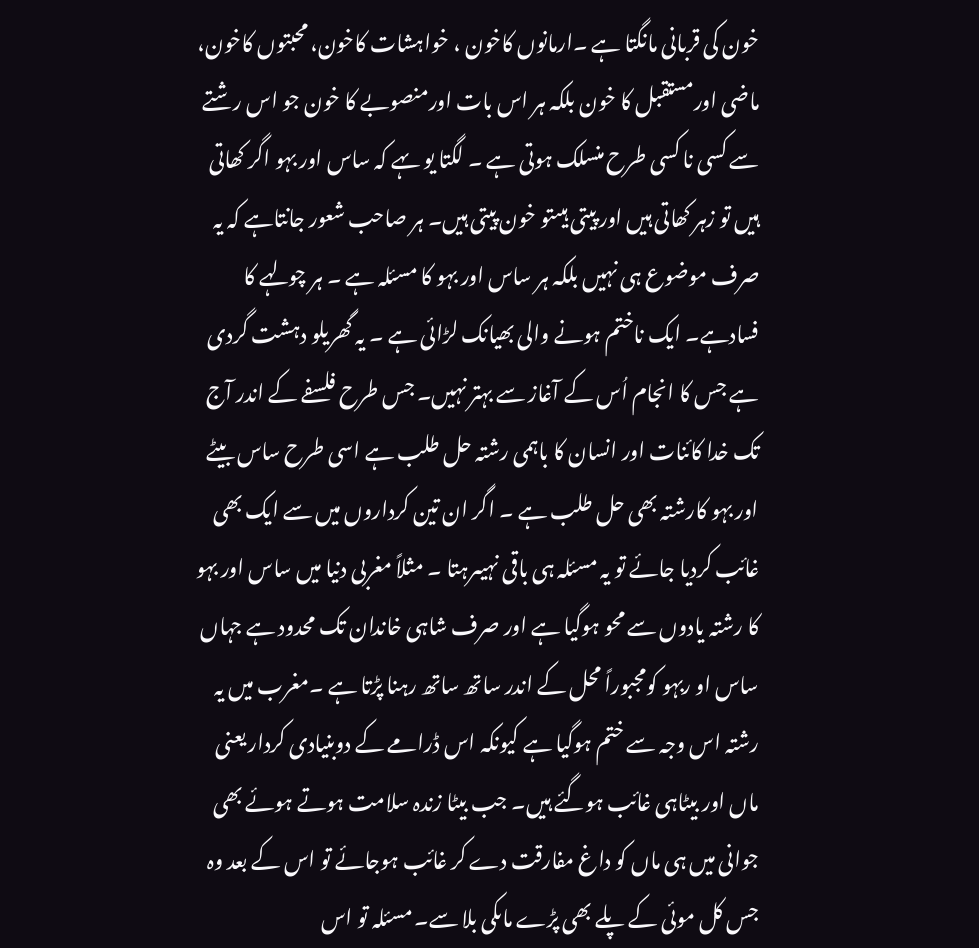خون کی قربانی مانگتا ہے ۔ارمانوں کاخون ، خواہشات کاخون، محبتوں کاخون، ماضی اورمستقبل کا خون بلکہ ہر اس بات اورمنصوبے کا خون جو اس رشتے سے کسی نا کسی طرح منسلک ہوتی ہے ۔ لگتا یو ںہے کہ ساس اور بہو اگر کھاتی ہیں تو زہر کھاتی ہیں اور پیتی ہیںتو خون پیتی ہیں۔ ہر صاحب شعور جانتاہے کہ یہ صرف موضوع ہی نہیں بلکہ ہر ساس اور بہو کا مسئلہ ہے ۔ ہر چولہے کا فسادہے۔ ایک ناختم ہونے والی بھیانک لڑائی ہے ۔ یہ گھریلو دہشت گردی ہے جس کا انجام اُس کے آغاز سے بہتر نہیں۔ جس طرح فلسفے کے اندر آج تک خدا کائنات اور انسان کا باہمی رشتہ حل طلب ہے اسی طرح ساس بیٹے اور بہو کارشتہ بھی حل طلب ہے ۔ اگر ان تین کرداروں میں سے ایک بھی غائب کردیا جائے تو یہ مسئلہ ہی باقی نہیںرہتا ۔ مثلاً مغربی دنیا میں ساس اور بہو کا رشتہ یادوں سے محو ہوگیا ہے اور صرف شاہی خاندان تک محدود ہے جہاں ساس او ربہو کومجبوراً محل کے اندر ساتھ ساتھ رہنا پڑتا ہے ۔مغرب میں یہ رشتہ اس وجہ سے ختم ہوگیا ہے کیونکہ اس ڈرامے کے دوبنیادی کردار یعنی ماں اور بیٹاہی غائب ہوگئے ہیں۔ جب بیٹا زندہ سلامت ہوتے ہوئے بھی جوانی میں ہی ماں کو داغ مفارقت دے کر غائب ہوجائے تو اس کے بعد وہ جس کل موئی کے پلے بھی پڑے ماںکی بلا سے۔ مسئلہ تو اس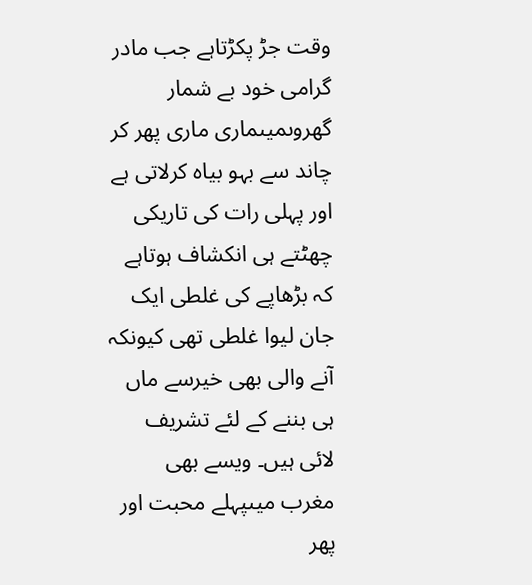وقت جڑ پکڑتاہے جب مادر گرامی خود بے شمار گھروںمیںماری ماری پھر کر چاند سے بہو بیاہ کرلاتی ہے اور پہلی رات کی تاریکی چھٹتے ہی انکشاف ہوتاہے کہ بڑھاپے کی غلطی ایک جان لیوا غلطی تھی کیونکہ آنے والی بھی خیرسے ماں ہی بننے کے لئے تشریف لائی ہیں۔ ویسے بھی مغرب میںپہلے محبت اور پھر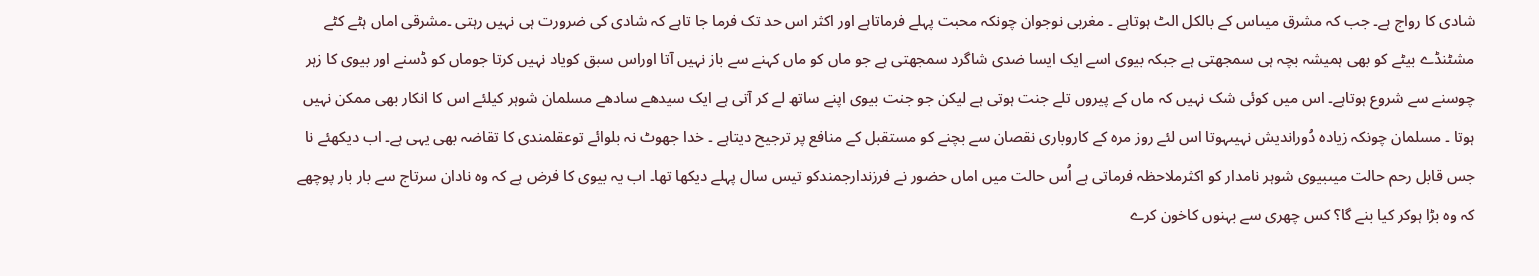شادی کا رواج ہے۔ جب کہ مشرق میںاس کے بالکل الٹ ہوتاہے ۔ مغربی نوجوان چونکہ محبت پہلے فرماتاہے اور اکثر اس حد تک فرما جا تاہے کہ شادی کی ضرورت ہی نہیں رہتی ۔مشرقی اماں ہٹے کٹے مشٹنڈے بیٹے کو بھی ہمیشہ بچہ ہی سمجھتی ہے جبکہ بیوی اسے ایک ایسا ضدی شاگرد سمجھتی ہے جو ماں کو ماں کہنے سے باز نہیں آتا اوراس سبق کویاد نہیں کرتا جوماں کو ڈسنے اور بیوی کا زہر چوسنے سے شروع ہوتاہے۔ اس میں کوئی شک نہیں کہ ماں کے پیروں تلے جنت ہوتی ہے لیکن جو جنت بیوی اپنے ساتھ لے کر آتی ہے ایک سیدھے سادھے مسلمان شوہر کیلئے اس کا انکار بھی ممکن نہیں ہوتا ۔ مسلمان چونکہ زیادہ دُوراندیش نہیںہوتا اس لئے روز مرہ کے کاروباری نقصان سے بچنے کو مستقبل کے منافع پر ترجیح دیتاہے ۔ خدا جھوٹ نہ بلوائے توعقلمندی کا تقاضہ بھی یہی ہے۔ اب دیکھئے نا جس قابل رحم حالت میںبیوی شوہر نامدار کو اکثرملاحظہ فرماتی ہے اُس حالت میں اماں حضور نے فرزندارجمندکو تیس سال پہلے دیکھا تھا۔ اب یہ بیوی کا فرض ہے کہ وہ نادان سرتاج سے بار بار پوچھے کہ وہ بڑا ہوکر کیا بنے گا؟ کس چھری سے بہنوں کاخون کرے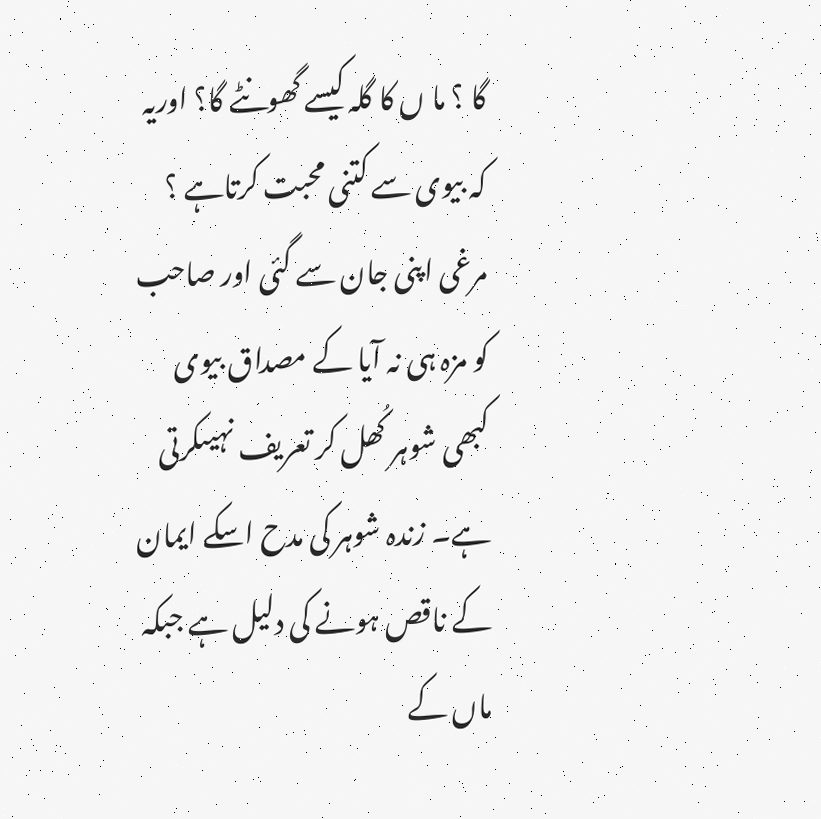گا ؟ ما ں کا گلہ کیسے گھونٹے گا؟ اوریہ کہ بیوی سے کتنی محبت کرتاہے ؟ مرغی اپنی جان سے گئی اور صاحب کو مزہ ہی نہ آیا کے مصداق بیوی کبھی شوہر کُھل کر تعریف نہیںکرتی ہے۔ زندہ شوہر کی مدح اسکے ایمان کے ناقص ہونے کی دلیل ہے جبکہ ماں کے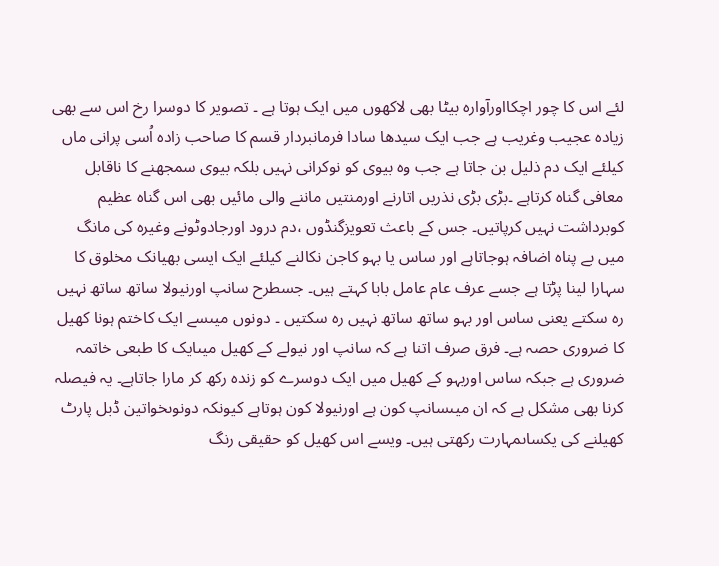لئے اس کا چور اچکااورآوارہ بیٹا بھی لاکھوں میں ایک ہوتا ہے ۔ تصویر کا دوسرا رخ اس سے بھی زیادہ عجیب وغریب ہے جب ایک سیدھا سادا فرمانبردار قسم کا صاحب زادہ اُسی پرانی ماں کیلئے ایک دم ذلیل بن جاتا ہے جب وہ بیوی کو نوکرانی نہیں بلکہ بیوی سمجھنے کا ناقابل معافی گناہ کرتاہے ۔بڑی بڑی نذریں اتارنے اورمنتیں ماننے والی مائیں بھی اس گناہ عظیم کوبرداشت نہیں کرپاتیں۔ جس کے باعث تعویزگنڈوں ،دم درود اورجادوٹونے وغیرہ کی مانگ میں بے پناہ اضافہ ہوجاتاہے اور ساس یا بہو کاجن نکالنے کیلئے ایک ایسی بھیانک مخلوق کا سہارا لینا پڑتا ہے جسے عرف عام عامل بابا کہتے ہیں۔ جسطرح سانپ اورنیولا ساتھ ساتھ نہیں رہ سکتے یعنی ساس اور بہو ساتھ ساتھ نہیں رہ سکتیں ۔ دونوں میںسے ایک کاختم ہونا کھیل کا ضروری حصہ ہے۔ فرق صرف اتنا ہے کہ سانپ اور نیولے کے کھیل میںایک کا طبعی خاتمہ ضروری ہے جبکہ ساس اوربہو کے کھیل میں ایک دوسرے کو زندہ رکھ کر مارا جاتاہے۔ یہ فیصلہ کرنا بھی مشکل ہے کہ ان میںسانپ کون ہے اورنیولا کون ہوتاہے کیونکہ دونوںخواتین ڈبل پارٹ کھیلنے کی یکساںمہارت رکھتی ہیں۔ ویسے اس کھیل کو حقیقی رنگ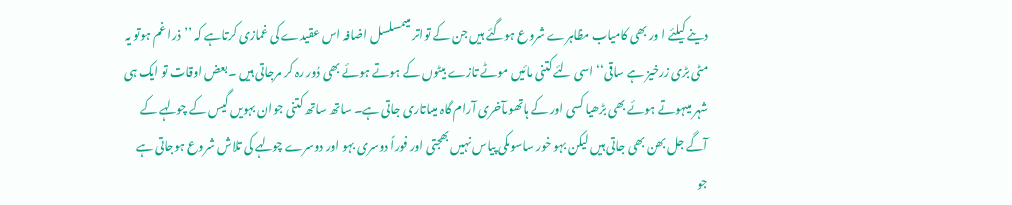دینے کیلئے ا ور بھی کامیاب مظاہرے شروع ہوگئے ہیں جن کے تواتر میںمسلسل اضافہ اس عقیدے کی غمازی کرتاہے کہ ’’ذرا غم ہوتو یہ مٹی بڑی زرخیز ہے ساقی‘‘ اسی لئے کتنی مائیں موٹے تازے بیٹوں کے ہوتے ہوئے بھی دُور رہ کر مرجاتی ہیں ۔بعض اوقات تو ایک ہی شہر میںہوتے ہوئے بھی بڑھیا کسی اور کے ہاتھوںآخری آرام گاہ میںاتاری جاتی ہے۔ ساتھ ساتھ کتنی جوان بہویں گیس کے چولہے کے آگے جل بھن بھی جاتی ہیں لیکن بہو خور ساسوںکی پیاس نہیں بھجتی اور فوراً دوسری بہو اور دوسرے چولہے کی تلاش شروع ہوجاتی ہے جو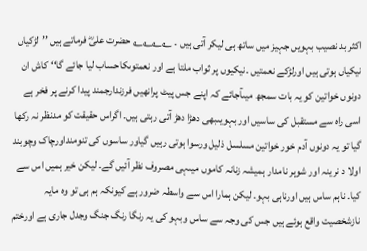اکثر بد نصیب بہویں جہیز میں ساتھ ہی لیکر آتی ہیں ۔ ؎؎؎؎ حضرت علیؓ فرماتے ہیں ’’لڑکیاں نیکیاں ہوتی ہیں اورلڑکے نعمتیں ۔نیکیوں پر ثواب ملتا ہے اور نعمتوںکاحساب لیا جائے گا‘‘ کاش ان دونوں خواتین کو یہ بات سمجھ میںآجائے کہ اپنے جس پیٹ پرانھیں فرزندارجمند پیدا کرنے پر فخر ہے اسی راہ سے مستقبل کی ساسیں اور بہویںبھی دھڑا دھڑ آتی رہتی ہیں۔ اگراس حقیقت کو مدنظر نہ رکھا گیا تو یہ دونوں آدم خور خواتین مسلسل ذلیل ورسوا ہوتی رہیں گیاور ساسوں کی تنومنداورچاک وچوبند اولا د نرینہ اور شوہر نامدار ہمیشہ زنانہ کاموں میںہی مصروف نظر آئیں گے۔ لیکن خیر ہمیں اس سے کیا۔ ناہم ساس ہیں اورناہی بہو۔ لیکن ہمارا اس سے واسطہ ضرور ہے کیونکہ ہم ہی تو وہ مایہ نازشخصیت واقع ہوئے ہیں جس کی وجہ سے ساس وبہو کی یہ رنگا رنگ جنگ وجدل جاری ہے اورختم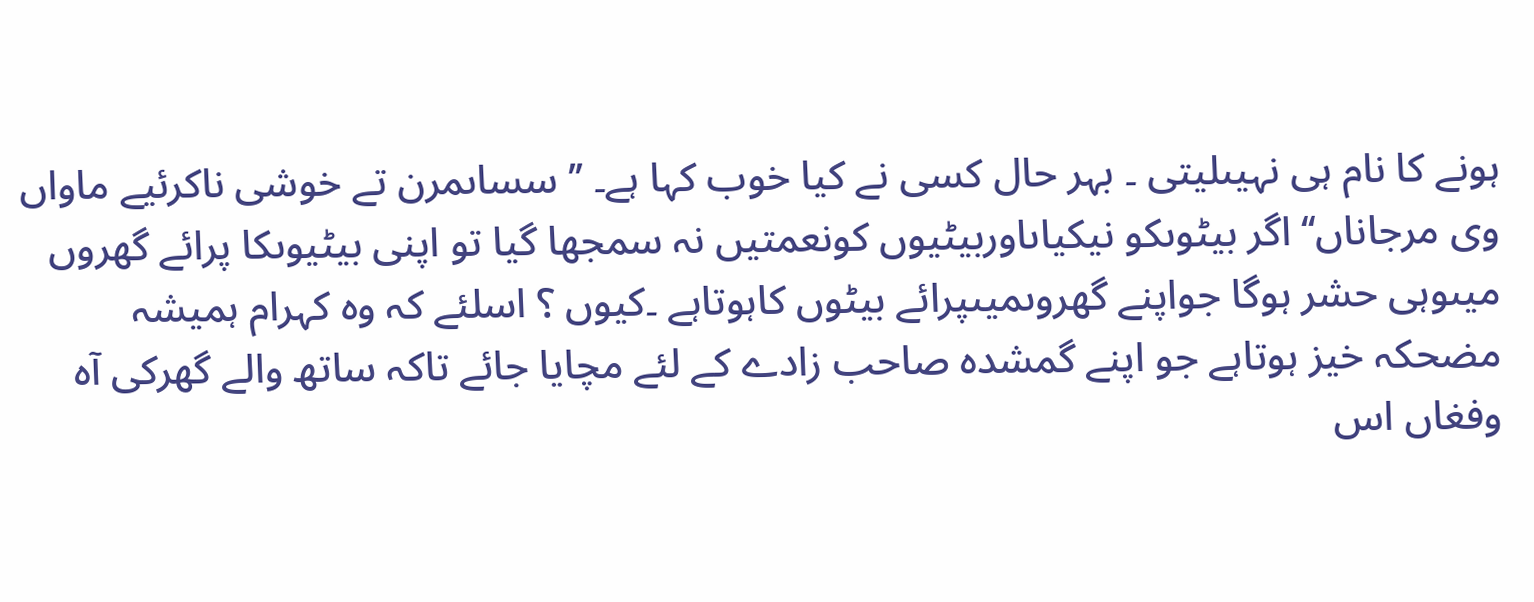ہونے کا نام ہی نہیںلیتی ۔ بہر حال کسی نے کیا خوب کہا ہے۔ ’’ سساںمرن تے خوشی ناکرئیے ماواں وی مرجاناں‘‘ اگر بیٹوںکو نیکیاںاوربیٹیوں کونعمتیں نہ سمجھا گیا تو اپنی بیٹیوںکا پرائے گھروں میںوہی حشر ہوگا جواپنے گھروںمیںپرائے بیٹوں کاہوتاہے ۔کیوں ؟ اسلئے کہ وہ کہرام ہمیشہ مضحکہ خیز ہوتاہے جو اپنے گمشدہ صاحب زادے کے لئے مچایا جائے تاکہ ساتھ والے گھرکی آہ وفغاں اس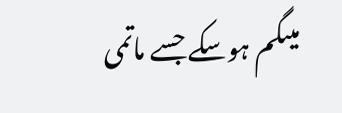میںگم ہوسکے جسے ماتمی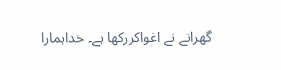گھرانے نے اغواکررکھا ہے۔ خداہمارا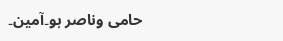حامی وناصر ہو۔آمین۔